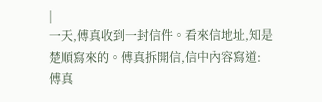|
一天,傅真收到一封信件。看來信地址,知是楚順寫來的。傅真拆開信,信中內容寫道:
傅真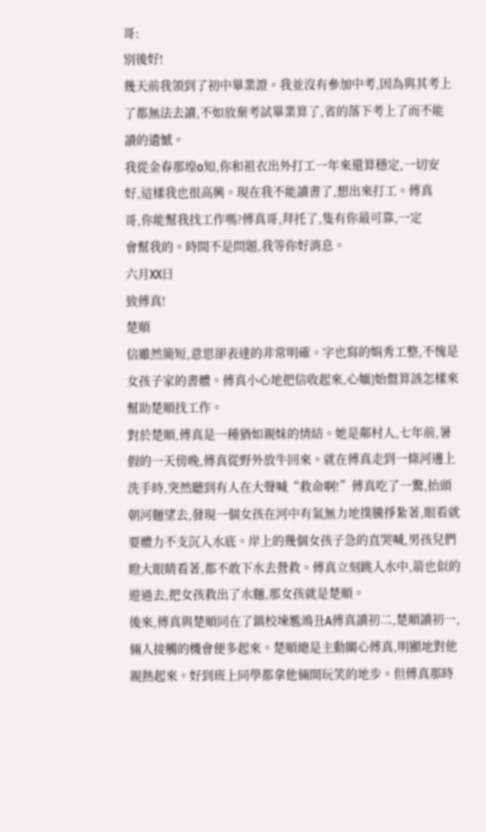哥:
別後好!
幾天前我領到了初中畢業證。我並沒有參加中考,因為與其考上
了都無法去讀,不如放棄考試畢業算了,省的落下考上了而不能
讀的遺憾。
我從金春那堭o知,你和祖衣出外打工一年來還算穩定,一切安
好,這樣我也很高興。現在我不能讀書了,想出來打工。傅真
哥,你能幫我找工作嗎?傅真哥,拜托了,隻有你最可靠,一定
會幫我的。時間不是問題,我等你好消息。
六月XX日
致傅真!
楚順
信雖然簡短,意思卻表達的非常明確。字也寫的娟秀工整,不愧是女孩子家的書體。傅真小心地把信收起來,心媔}始盤算該怎樣來幫助楚順找工作。
對於楚順,傅真是一種猶如親妹的情結。她是鄰村人,七年前,暑假的一天傍晚,傅真從野外放牛回來。就在傅真走到一條河邊上洗手時,突然聽到有人在大聲喊“救命啊!”傅真吃了一驚,抬頭朝河麵望去,發現一個女孩在河中有氣無力地撲騰掙紮著,眼看就要體力不支沉入水底。岸上的幾個女孩子急的直哭喊,男孩兒們瞪大眼睛看著,都不敢下水去營救。傅真立刻跳入水中,箭也似的遊過去,把女孩救出了水麵,那女孩就是楚順。
後來,傅真與楚順同在了鎮校堜尷鴗丑A傅真讀初二,楚順讀初一,倆人接觸的機會便多起來。楚順總是主動關心傅真,明顯地對他親熱起來。好到班上同學都拿他倆開玩笑的地步。但傅真那時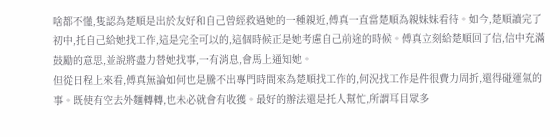啥都不懂,隻認為楚順是出於友好和自己曾經救過她的一種親近,傅真一直當楚順為親妹妹看待。如今,楚順讀完了初中,托自己給她找工作,這是完全可以的,這個時候正是她考慮自己前途的時候。傅真立刻給楚順回了信,信中充滿鼓勵的意思,並說將盡力替她找事,一有消息,會馬上通知她。
但從日程上來看,傅真無論如何也是騰不出專門時間來為楚順找工作的,何況找工作是件很費力周折,還得碰運氣的事。既使有空去外麵轉轉,也未必就會有收獲。最好的辦法還是托人幫忙,所謂耳目眾多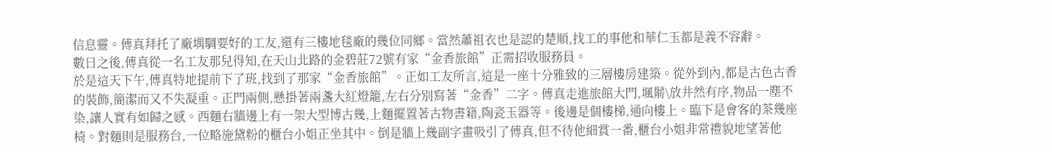信息靈。傅真拜托了廠堣騆要好的工友,還有三樓地毯廠的幾位同鄉。當然蕭祖衣也是認的楚順,找工的事他和華仁玉都是義不容辭。
數日之後,傅真從一名工友那兒得知,在天山北路的金碧莊72號有家“金香旅館”正需招收服務員。
於是這天下午,傅真特地提前下了班,找到了那家“金香旅館”。正如工友所言,這是一座十分雅致的三層樓房建築。從外到內,都是古色古香的裝飾,簡潔而又不失凝重。正門兩側,懸掛著兩盞大紅燈籠,左右分別寫著“金香”二字。傅真走進旅館大門,堸鬋\放井然有序,物品一塵不染,讓人實有如歸之感。西麵右牆邊上有一架大型博古幾,上麵擺置著古物書籍,陶瓷玉器等。後邊是個樓梯,通向樓上。臨下是會客的茶幾座椅。對麵則是服務台,一位略施黛粉的櫃台小姐正坐其中。倒是牆上幾副字畫吸引了傅真,但不待他細賞一番,櫃台小姐非常禮貌地望著他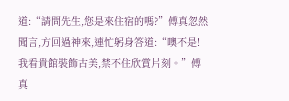道:“請問先生,您是來住宿的嗎?”傅真忽然聞言,方回過神來,連忙躬身答道:“噢不是!我看貴館裝飾古美,禁不住欣賞片刻。”傅真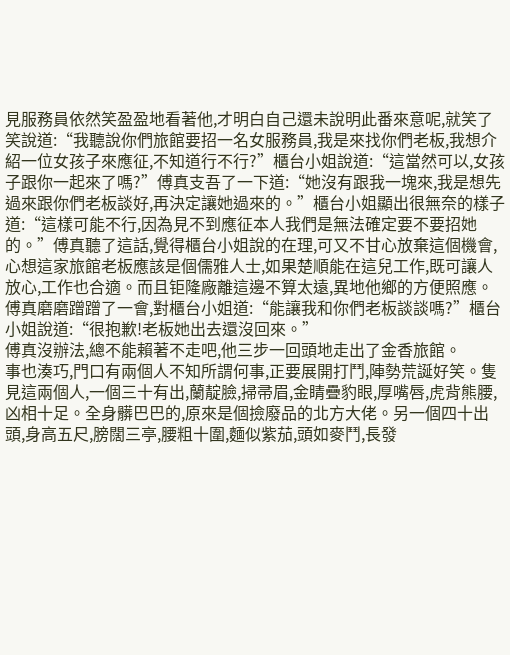見服務員依然笑盈盈地看著他,才明白自己還未說明此番來意呢,就笑了笑說道:“我聽說你們旅館要招一名女服務員,我是來找你們老板,我想介紹一位女孩子來應征,不知道行不行?”櫃台小姐說道:“這當然可以,女孩子跟你一起來了嗎?”傅真支吾了一下道:“她沒有跟我一塊來,我是想先過來跟你們老板談好,再決定讓她過來的。”櫃台小姐顯出很無奈的樣子道:“這樣可能不行,因為見不到應征本人我們是無法確定要不要招她的。”傅真聽了這話,覺得櫃台小姐說的在理,可又不甘心放棄這個機會,心想這家旅館老板應該是個儒雅人士,如果楚順能在這兒工作,既可讓人放心,工作也合適。而且钜隆廠離這邊不算太遠,異地他鄉的方便照應。
傅真磨磨蹭蹭了一會,對櫃台小姐道:“能讓我和你們老板談談嗎?”櫃台小姐說道:“很抱歉!老板她出去還沒回來。”
傅真沒辦法,總不能賴著不走吧,他三步一回頭地走出了金香旅館。
事也湊巧,門口有兩個人不知所謂何事,正要展開打鬥,陣勢荒誕好笑。隻見這兩個人,一個三十有出,蘭靛臉,掃帚眉,金睛疊豹眼,厚嘴唇,虎背熊腰,凶相十足。全身髒巴巴的,原來是個撿廢品的北方大佬。另一個四十出頭,身高五尺,膀闊三亭,腰粗十圍,麵似紫茄,頭如麥鬥,長發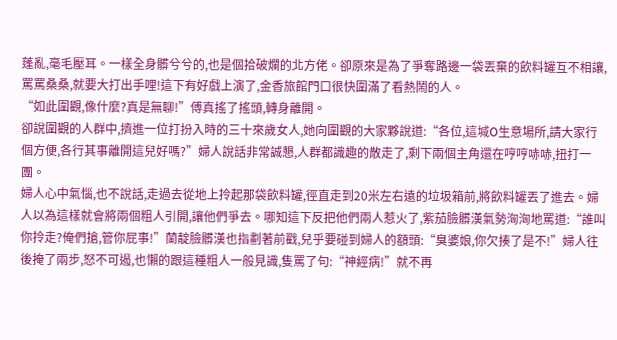蓬亂,毫毛壓耳。一樣全身髒兮兮的,也是個拾破爛的北方佬。卻原來是為了爭奪路邊一袋丟棄的飲料罐互不相讓,罵罵桑桑,就要大打出手哩!這下有好戲上演了,金香旅館門口很快圍滿了看熱鬧的人。
“如此圍觀,像什麼?真是無聊!”傅真搖了搖頭,轉身離開。
卻說圍觀的人群中,擠進一位打扮入時的三十來歲女人,她向圍觀的大家夥說道:“各位,這堿O生意場所,請大家行個方便,各行其事離開這兒好嗎?”婦人說話非常誠懇,人群都識趣的散走了,剩下兩個主角還在哼哼哧哧,扭打一團。
婦人心中氣惱,也不說話,走過去從地上拎起那袋飲料罐,徑直走到20米左右遠的垃圾箱前,將飲料罐丟了進去。婦人以為這樣就會將兩個粗人引開,讓他們爭去。哪知這下反把他們兩人惹火了,紫茄臉髒漢氣勢洶洶地罵道:“誰叫你拎走?俺們搶,管你屁事!”蘭靛臉髒漢也指劃著前戳,兒乎要碰到婦人的額頭:“臭婆娘,你欠揍了是不!”婦人往後掩了兩步,怒不可遏,也懶的跟這種粗人一般見識,隻罵了句:“神經病!”就不再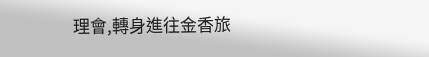理會,轉身進往金香旅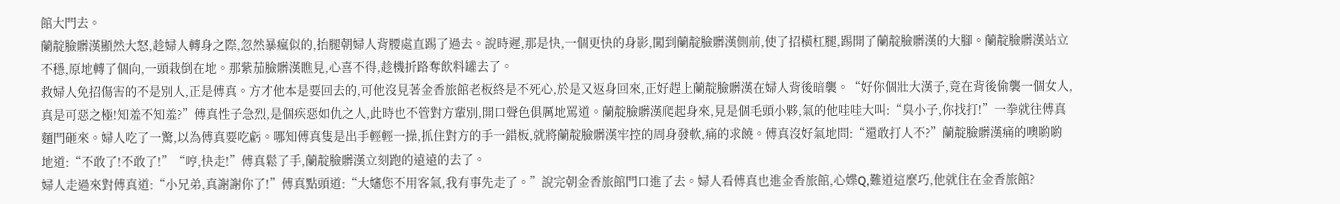館大門去。
蘭靛臉髒漢顯然大怒,趁婦人轉身之際,忽然暴瘋似的,抬腿朝婦人背腰處直踢了過去。說時遲,那是快,一個更快的身影,闖到蘭靛臉髒漢側前,使了招橫杠腿,踢開了蘭靛臉髒漢的大腳。蘭靛臉髒漢站立不穩,原地轉了個向,一頭栽倒在地。那紫茄臉髒漢瞧見,心喜不得,趁機折路奪飲料罐去了。
救婦人免招傷害的不是別人,正是傅真。方才他本是要回去的,可他沒見著金香旅館老板終是不死心,於是又返身回來,正好趕上蘭靛臉髒漢在婦人背後暗襲。“好你個壯大漢子,竟在背後偷襲一個女人,真是可惡之極!知羞不知羞?”傅真性子急烈,是個疾惡如仇之人,此時也不管對方輩別,開口聲色俱厲地罵道。蘭靛臉髒漢爬起身來,見是個毛頭小夥,氣的他哇哇大叫:“臭小子,你找打!”一拳就往傅真麵門砸來。婦人吃了一驚,以為傅真要吃虧。哪知傅真隻是出手輕輕一操,抓住對方的手一錯板,就將蘭靛臉髒漢牢控的周身發軟,痛的求饒。傅真沒好氣地問:“還敢打人不?”蘭靛臉髒漢痛的噢喲喲地道:“不敢了!不敢了!”“哼,快走!”傅真鬆了手,蘭靛臉髒漢立刻跑的遠遠的去了。
婦人走過來對傅真道:“小兄弟,真謝謝你了!”傅真點頭道:“大嬸您不用客氣,我有事先走了。”說完朝金香旅館門口進了去。婦人看傅真也進金香旅館,心媟Q,難道這麼巧,他就住在金香旅館?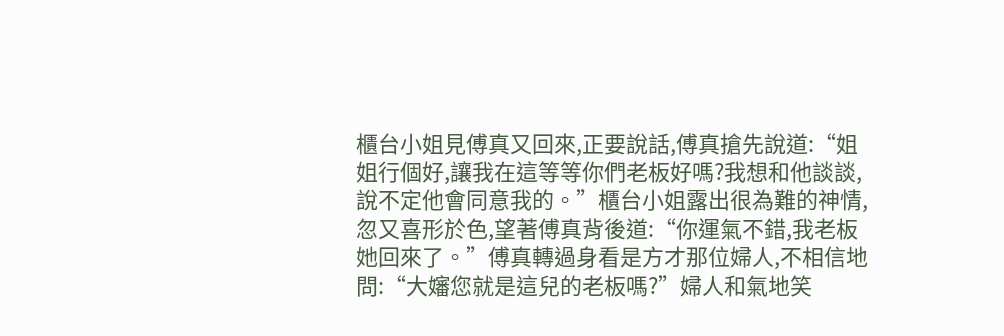櫃台小姐見傅真又回來,正要說話,傅真搶先說道:“姐姐行個好,讓我在這等等你們老板好嗎?我想和他談談,說不定他會同意我的。”櫃台小姐露出很為難的神情,忽又喜形於色,望著傅真背後道:“你運氣不錯,我老板她回來了。”傅真轉過身看是方才那位婦人,不相信地問:“大嬸您就是這兒的老板嗎?”婦人和氣地笑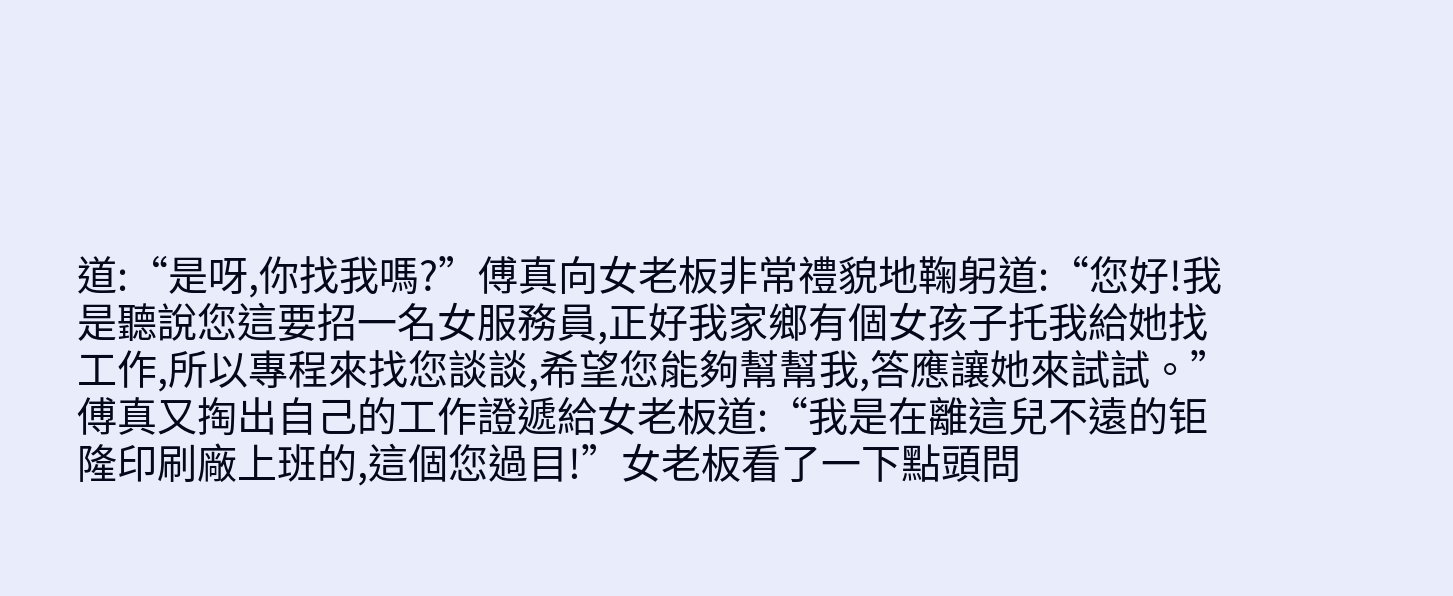道:“是呀,你找我嗎?”傅真向女老板非常禮貌地鞠躬道:“您好!我是聽說您這要招一名女服務員,正好我家鄉有個女孩子托我給她找工作,所以專程來找您談談,希望您能夠幫幫我,答應讓她來試試。”
傅真又掏出自己的工作證遞給女老板道:“我是在離這兒不遠的钜隆印刷廠上班的,這個您過目!”女老板看了一下點頭問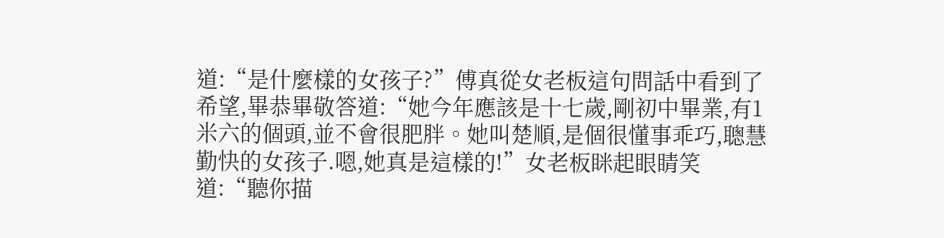道:“是什麼樣的女孩子?”傅真從女老板這句問話中看到了希望,畢恭畢敬答道:“她今年應該是十七歲,剛初中畢業,有1米六的個頭,並不會很肥胖。她叫楚順,是個很懂事乖巧,聰慧勤快的女孩子.嗯,她真是這樣的!”女老板眯起眼睛笑道:“聽你描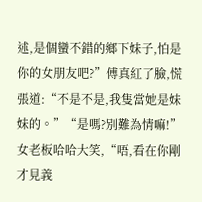述,是個蠻不錯的鄉下妹子,怕是你的女朋友吧?”傅真紅了臉,慌張道:“不是不是,我隻當她是妹妹的。”“是嗎?別難為情嘛!”女老板哈哈大笑,“唔,看在你剛才見義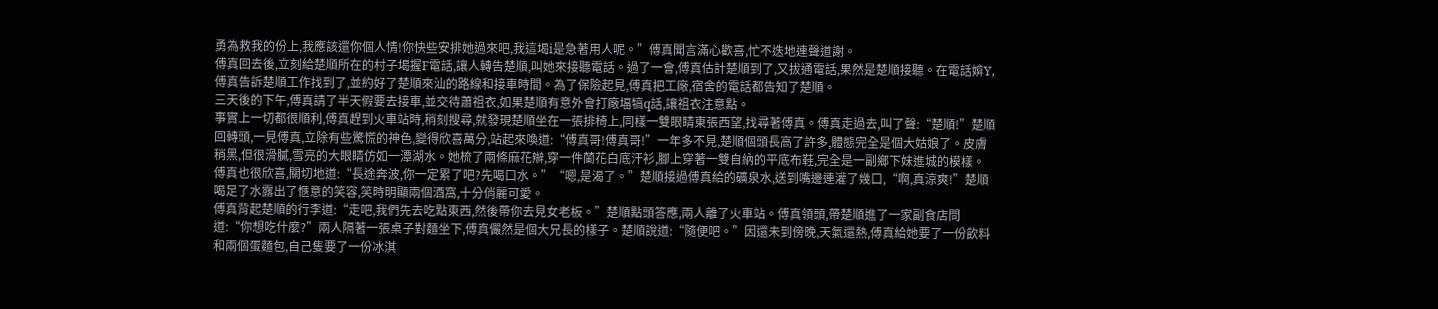勇為救我的份上,我應該還你個人情!你快些安排她過來吧,我這堨i是急著用人呢。”傅真聞言滿心歡喜,忙不迭地連聲道謝。
傅真回去後,立刻給楚順所在的村子堨握F電話,讓人轉告楚順,叫她來接聽電話。過了一會,傅真估計楚順到了,又拔通電話,果然是楚順接聽。在電話媕Y,傅真告訴楚順工作找到了,並約好了楚順來汕的路線和接車時間。為了保險起見,傅真把工廠,宿舍的電話都告知了楚順。
三天後的下午,傅真請了半天假要去接車,並交待蕭祖衣,如果楚順有意外會打廠堛犒q話,讓祖衣注意點。
事實上一切都很順利,傅真趕到火車站時,稍刻搜尋,就發現楚順坐在一張排椅上,同樣一雙眼睛東張西望,找尋著傅真。傅真走過去,叫了聲:“楚順!”楚順回轉頭,一見傅真,立除有些驚慌的神色,變得欣喜萬分,站起來喚道:“傅真哥!傅真哥!”一年多不見,楚順個頭長高了許多,體態完全是個大姑娘了。皮膚稍黑,但很滑膩,雪亮的大眼睛仿如一潭湖水。她梳了兩條麻花辮,穿一件蘭花白底汗衫,腳上穿著一雙自納的平底布鞋,完全是一副鄉下妹進城的模樣。傅真也很欣喜,關切地道:“長途奔波,你一定累了吧?先喝口水。”“嗯,是渴了。”楚順接過傅真給的礦泉水,送到嘴邊連灌了幾口,“啊,真涼爽!”楚順喝足了水露出了愜意的笑容,笑時明顯兩個酒窩,十分俏麗可愛。
傅真背起楚順的行李道:“走吧,我們先去吃點東西,然後帶你去見女老板。”楚順點頭答應,兩人離了火車站。傅真領頭,帶楚順進了一家副食店問道:“你想吃什麼?”兩人隔著一張桌子對麵坐下,傅真儼然是個大兄長的樣子。楚順說道:“隨便吧。”因還未到傍晚,天氣還熱,傅真給她要了一份飲料和兩個蛋麵包,自己隻要了一份冰淇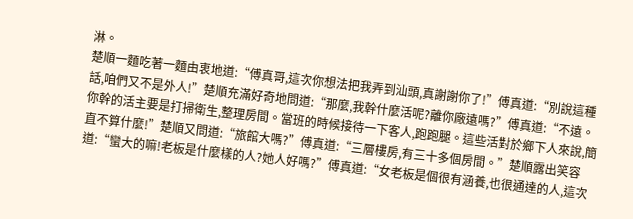淋。
楚順一麵吃著一麵由衷地道:“傅真哥,這次你想法把我弄到汕頭,真謝謝你了!”傅真道:“別說這種話,咱們又不是外人!”楚順充滿好奇地問道:“那麼,我幹什麼活呢?離你廠遠嗎?”傅真道:“不遠。你幹的活主要是打掃衛生,整理房間。當班的時候接待一下客人,跑跑腿。這些活對於鄉下人來說,簡直不算什麼!”楚順又問道:“旅館大嗎?”傅真道:“三層樓房,有三十多個房間。”楚順露出笑容道:“蠻大的嘛!老板是什麼樣的人?她人好嗎?”傅真道:“女老板是個很有涵養,也很通達的人,這次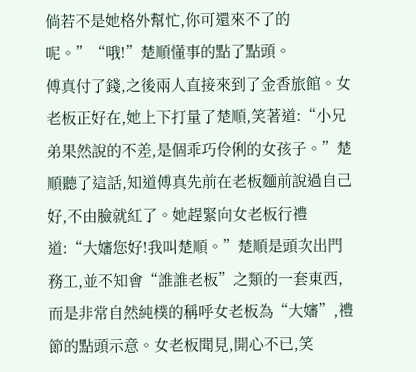倘若不是她格外幫忙,你可還來不了的呢。”“哦!”楚順懂事的點了點頭。
傅真付了錢,之後兩人直接來到了金香旅館。女老板正好在,她上下打量了楚順,笑著道:“小兄弟果然說的不差,是個乖巧伶俐的女孩子。”楚順聽了這話,知道傅真先前在老板麵前說過自己好,不由臉就紅了。她趕緊向女老板行禮道:“大嬸您好!我叫楚順。”楚順是頭次出門務工,並不知會“誰誰老板”之類的一套東西,而是非常自然純樸的稱呼女老板為“大嬸”,禮節的點頭示意。女老板聞見,開心不已,笑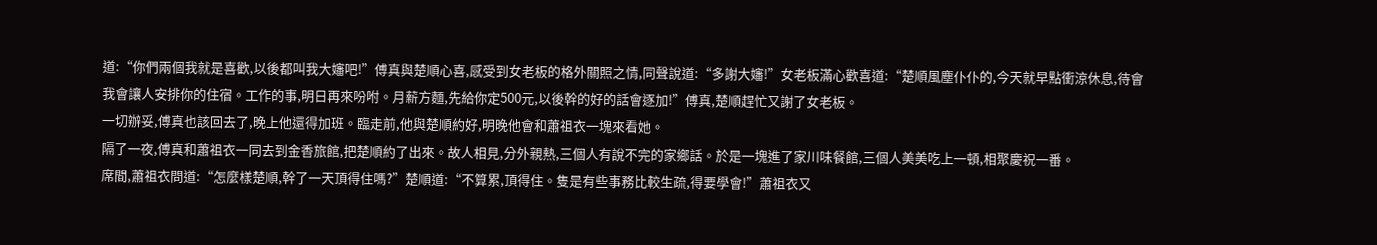道:“你們兩個我就是喜歡,以後都叫我大嬸吧!”傅真與楚順心喜,感受到女老板的格外關照之情,同聲說道:“多謝大嬸!”女老板滿心歡喜道:“楚順風塵仆仆的,今天就早點衝涼休息,待會我會讓人安排你的住宿。工作的事,明日再來吩咐。月薪方麵,先給你定500元,以後幹的好的話會逐加!”傅真,楚順趕忙又謝了女老板。
一切辦妥,傅真也該回去了,晚上他還得加班。臨走前,他與楚順約好,明晚他會和蕭祖衣一塊來看她。
隔了一夜,傅真和蕭祖衣一同去到金香旅館,把楚順約了出來。故人相見,分外親熱,三個人有說不完的家鄉話。於是一塊進了家川味餐館,三個人美美吃上一頓,相聚慶祝一番。
席間,蕭祖衣問道:“怎麼樣楚順,幹了一天頂得住嗎?”楚順道:“不算累,頂得住。隻是有些事務比較生疏,得要學會!”蕭祖衣又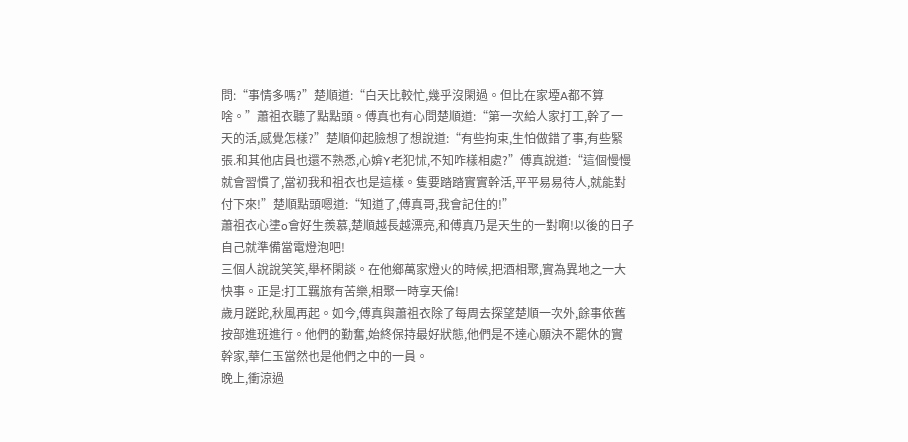問:“事情多嗎?”楚順道:“白天比較忙,幾乎沒閑過。但比在家堙A都不算啥。”蕭祖衣聽了點點頭。傅真也有心問楚順道:“第一次給人家打工,幹了一天的活,感覺怎樣?”楚順仰起臉想了想說道:“有些拘束,生怕做錯了事,有些緊張.和其他店員也還不熟悉,心媕Y老犯怵,不知咋樣相處?”傅真說道:“這個慢慢就會習慣了,當初我和祖衣也是這樣。隻要踏踏實實幹活,平平易易待人,就能對付下來!”楚順點頭嗯道:“知道了,傅真哥,我會記住的!”
蕭祖衣心堻o會好生羨慕,楚順越長越漂亮,和傅真乃是天生的一對啊!以後的日子自己就準備當電燈泡吧!
三個人說說笑笑,舉杯閑談。在他鄉萬家燈火的時候,把酒相聚,實為異地之一大快事。正是:打工羈旅有苦樂,相聚一時享天倫!
歲月蹉跎,秋風再起。如今,傅真與蕭祖衣除了每周去探望楚順一次外,餘事依舊按部進班進行。他們的勤奮,始終保持最好狀態,他們是不達心願決不罷休的實幹家,華仁玉當然也是他們之中的一員。
晚上,衝涼過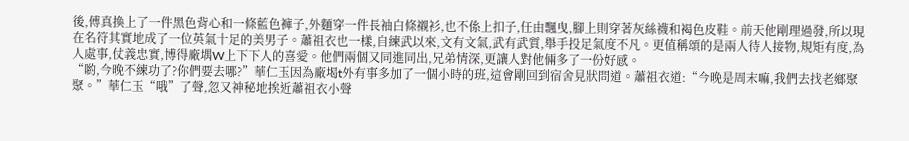後,傅真換上了一件黑色背心和一條藍色褲子,外麵穿一件長袖白條襯衫,也不係上扣子,任由飄曳,腳上則穿著灰絲襪和褐色皮鞋。前天他剛理過發,所以現在名符其實地成了一位英氣十足的美男子。蕭祖衣也一樣,自練武以來,文有文氣,武有武質,舉手投足氣度不凡。更值稱頌的是兩人待人接物,規矩有度,為人處事,仗義忠實,博得廠堣W上下下人的喜愛。他們兩個又同進同出,兄弟情深,更讓人對他倆多了一份好感。
“喲,今晚不練功了?你們要去哪?”華仁玉因為廠堨t外有事多加了一個小時的班,這會剛回到宿舍見狀問道。蕭祖衣道:“今晚是周末嘛,我們去找老鄉聚聚。”華仁玉“哦”了聲,忽又神秘地挨近蕭祖衣小聲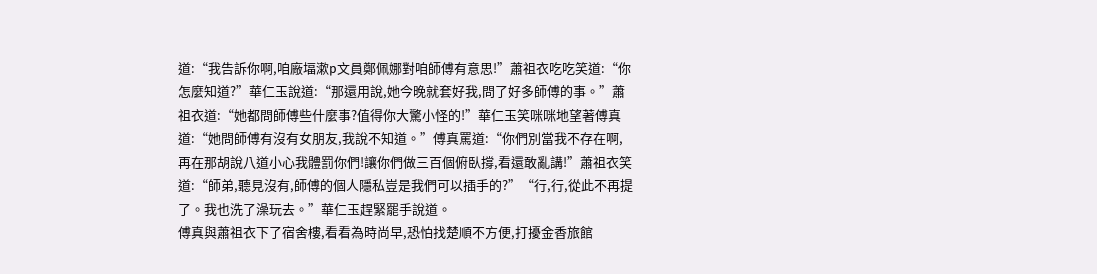道:“我告訴你啊,咱廠堛漱p文員鄭佩娜對咱師傅有意思!”蕭祖衣吃吃笑道:“你怎麼知道?”華仁玉說道:“那還用說,她今晚就套好我,問了好多師傅的事。”蕭祖衣道:“她都問師傅些什麼事?值得你大驚小怪的!”華仁玉笑咪咪地望著傅真道:“她問師傅有沒有女朋友,我說不知道。”傅真罵道:“你們別當我不存在啊,再在那胡說八道小心我體罰你們!讓你們做三百個俯臥撐,看還敢亂講!”蕭祖衣笑道:“師弟,聽見沒有,師傅的個人隱私豈是我們可以插手的?”“行,行,從此不再提了。我也洗了澡玩去。”華仁玉趕緊罷手說道。
傅真與蕭祖衣下了宿舍樓,看看為時尚早,恐怕找楚順不方便,打擾金香旅館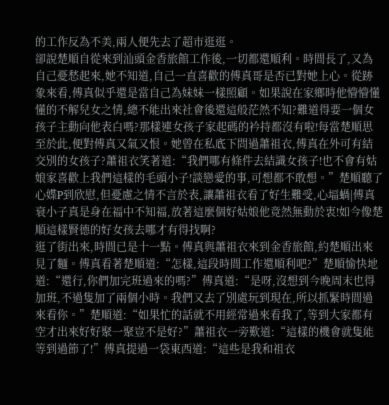的工作反為不美,兩人便先去了超市逛逛。
卻說楚順自從來到汕頭金香旅館工作後,一切都還順利。時間長了,又為自己憂愁起來,她不知道,自己一直喜歡的傅真哥是否已對她上心。從跡象來看,傅真似乎還是當自己為妹妹一樣照顧。如果說在家鄉時他懵懵懂懂的不解兒女之情,總不能出來社會後還這般茫然不知?難道得要一個女孩子主動向他表白嗎?那樣連女孩子家起碼的衿持都沒有啦!每當楚順思至於此,便對傅真又氣又恨。她曾在私底下問過蕭祖衣,傅真在外可有結交別的女孩子?蕭祖衣笑著道:“我們哪有條件去結識女孩子!也不會有姑娘家喜歡上我們這樣的毛頭小子!談戀愛的事,可想都不敢想。”楚順聽了心媟P到欣慰,但憂慮之情不言於表,讓蕭祖衣看了好生難受,心堛蝸|傅真衰小子真是身在福中不知福,放著這麼個好姑娘他竟然無動於衷!如今像楚順這樣賢德的好女孩去哪才有得找啊?
逛了街出來,時間已是十一點。傅真與蕭祖衣來到金香旅館,約楚順出來見了麵。傅真看著楚順道:“怎樣,這段時間工作還順利吧?”楚順愉快地道:“還行,你們加完班過來的嗎?”傅真道:“是呀,沒想到今晚周末也得加班,不過隻加了兩個小時。我們又去了別處玩到現在,所以抓緊時間過來看你。”楚順道:“如果忙的話就不用經常過來看我了,等到大家都有空才出來好好聚一聚豈不是好?”蕭祖衣一旁歎道:“這樣的機會就隻能等到過節了!”傅真提過一袋東西道:“這些是我和祖衣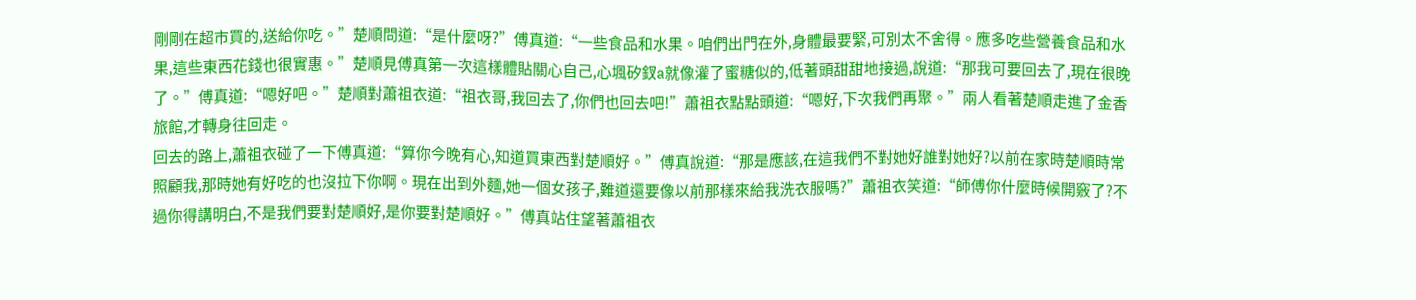剛剛在超市買的,送給你吃。”楚順問道:“是什麼呀?”傅真道:“一些食品和水果。咱們出門在外,身體最要緊,可別太不舍得。應多吃些營養食品和水果,這些東西花錢也很實惠。”楚順見傅真第一次這樣體貼關心自己,心堸矽釵a就像灌了蜜糖似的,低著頭甜甜地接過,說道:“那我可要回去了,現在很晚了。”傅真道:“嗯好吧。”楚順對蕭祖衣道:“祖衣哥,我回去了,你們也回去吧!”蕭祖衣點點頭道:“嗯好,下次我們再聚。”兩人看著楚順走進了金香旅館,才轉身往回走。
回去的路上,蕭祖衣碰了一下傅真道:“算你今晚有心,知道買東西對楚順好。”傅真說道:“那是應該,在這我們不對她好誰對她好?以前在家時楚順時常照顧我,那時她有好吃的也沒拉下你啊。現在出到外麵,她一個女孩子,難道還要像以前那樣來給我洗衣服嗎?”蕭祖衣笑道:“師傅你什麼時候開竅了?不過你得講明白,不是我們要對楚順好,是你要對楚順好。”傅真站住望著蕭祖衣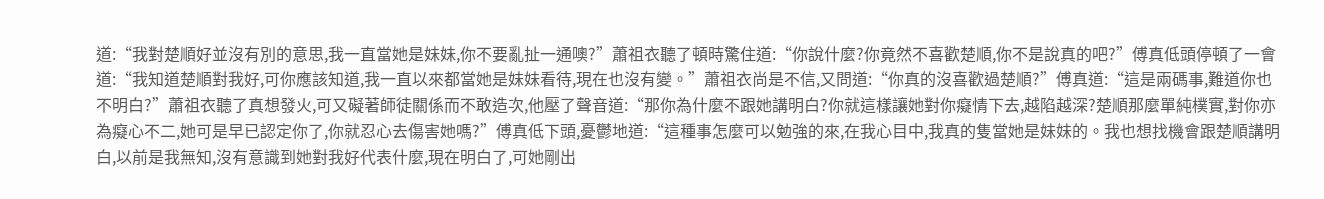道:“我對楚順好並沒有別的意思,我一直當她是妹妹,你不要亂扯一通噢?”蕭祖衣聽了頓時驚住道:“你說什麼?你竟然不喜歡楚順,你不是說真的吧?”傅真低頭停頓了一會道:“我知道楚順對我好,可你應該知道,我一直以來都當她是妹妹看待,現在也沒有變。”蕭祖衣尚是不信,又問道:“你真的沒喜歡過楚順?”傅真道:“這是兩碼事,難道你也不明白?”蕭祖衣聽了真想發火,可又礙著師徒關係而不敢造次,他壓了聲音道:“那你為什麼不跟她講明白?你就這樣讓她對你癡情下去,越陷越深?楚順那麼單純樸實,對你亦為癡心不二,她可是早已認定你了,你就忍心去傷害她嗎?”傅真低下頭,憂鬱地道:“這種事怎麼可以勉強的來,在我心目中,我真的隻當她是妹妹的。我也想找機會跟楚順講明白,以前是我無知,沒有意識到她對我好代表什麼,現在明白了,可她剛出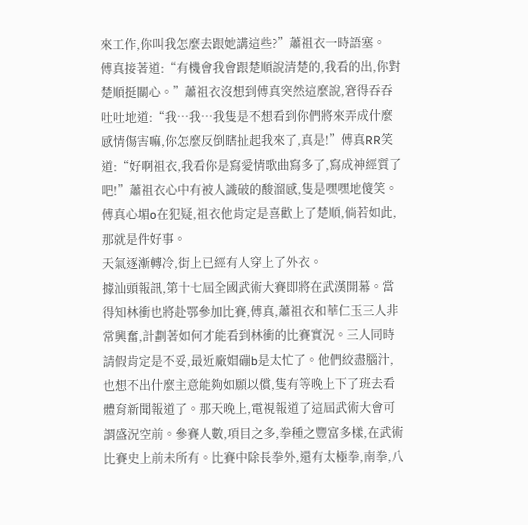來工作,你叫我怎麼去跟她講這些?”蕭祖衣一時語塞。
傅真接著道:“有機會我會跟楚順說清楚的,我看的出,你對楚順挺關心。”蕭祖衣沒想到傅真突然這麼說,窘得吞吞吐吐地道:“我…我…我隻是不想看到你們將來弄成什麼感情傷害嘛,你怎麼反倒瞎扯起我來了,真是!”傅真RR笑道:“好啊祖衣,我看你是寫愛情歌曲寫多了,寫成神經質了吧!”蕭祖衣心中有被人識破的酸溜感,隻是嘿嘿地傻笑。傅真心堳o在犯疑,祖衣他肯定是喜歡上了楚順,倘若如此,那就是件好事。
天氣逐漸轉冷,街上已經有人穿上了外衣。
據汕頭報訊,第十七屆全國武術大賽即將在武漢開幕。當得知林衝也將赴鄂參加比賽,傅真,蕭祖衣和華仁玉三人非常興奮,計劃著如何才能看到林衝的比賽實況。三人同時請假肯定是不妥,最近廠媢磞b是太忙了。他們絞盡腦汁,也想不出什麼主意能夠如願以償,隻有等晚上下了班去看體育新聞報道了。那天晚上,電視報道了這屆武術大會可謂盛況空前。參賽人數,項目之多,拳種之豐富多樣,在武術比賽史上前未所有。比賽中除長拳外,還有太極拳,南拳,八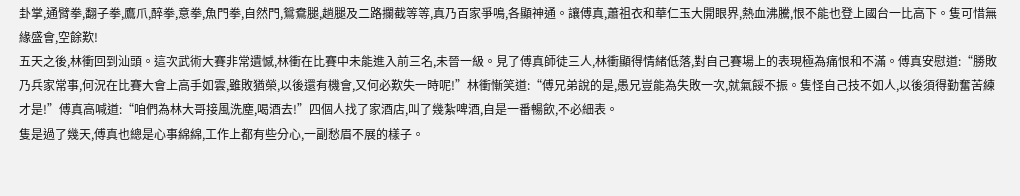卦掌,通臂拳,翻子拳,鷹爪,醉拳,意拳,魚門拳,自然門,鴛鴦腿,趟腿及二路攔截等等,真乃百家爭鳴,各顯神通。讓傅真,蕭祖衣和華仁玉大開眼界,熱血沸騰,恨不能也登上國台一比高下。隻可惜無緣盛會,空餘歎!
五天之後,林衝回到汕頭。這次武術大賽非常遺憾,林衝在比賽中未能進入前三名,未晉一級。見了傅真師徒三人,林衝顯得情緒低落,對自己賽場上的表現極為痛恨和不滿。傅真安慰道:“勝敗乃兵家常事,何況在比賽大會上高手如雲,雖敗猶榮,以後還有機會,又何必歎失一時呢!”林衝慚笑道:“傅兄弟說的是,愚兄豈能為失敗一次,就氣餒不振。隻怪自己技不如人,以後須得勤奮苦練才是!”傅真高喊道:“咱們為林大哥接風洗塵,喝酒去!”四個人找了家酒店,叫了幾紮啤酒,自是一番暢飲,不必細表。
隻是過了幾天,傅真也總是心事綿綿,工作上都有些分心,一副愁眉不展的樣子。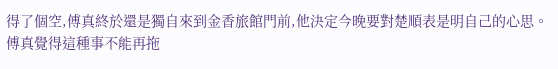得了個空,傅真終於還是獨自來到金香旅館門前,他決定今晚要對楚順表是明自己的心思。傅真覺得這種事不能再拖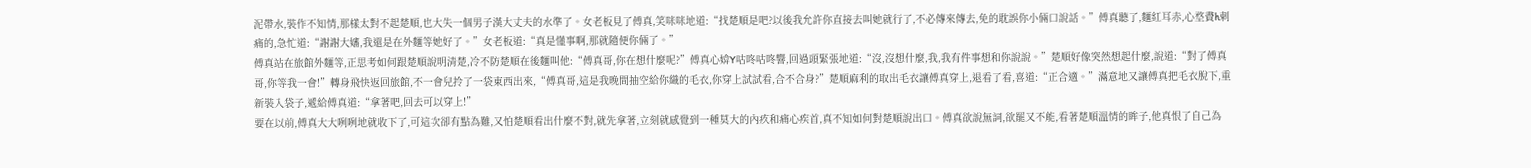泥帶水,裝作不知情,那樣太對不起楚順,也大失一個男子漢大丈夫的水準了。女老板見了傅真,笑咪咪地道:“找楚順是吧?以後我允許你直接去叫她就行了,不必傳來傳去,免的耽誤你小倆口說話。”傅真聽了,麵紅耳赤,心堥賮h刺痛的,急忙道:“謝謝大嬸,我還是在外麵等她好了。”女老板道:“真是懂事啊,那就隨便你倆了。”
傅真站在旅館外麵等,正思考如何跟楚順說明清楚,冷不防楚順在後麵叫他:“傅真哥,你在想什麼呢?”傅真心媕Y咕咚咕咚響,回過頭緊張地道:“沒,沒想什麼,我,我有件事想和你說說。”楚順好像突然想起什麼,說道:“對了傅真哥,你等我一會!”轉身飛快返回旅館,不一會兒拎了一袋東西出來,“傅真哥,這是我晚間抽空給你織的毛衣,你穿上試試看,合不合身?”楚順麻利的取出毛衣讓傅真穿上,退看了看,喜道:“正合適。”滿意地又讓傅真把毛衣脫下,重新裝入袋子,遞給傅真道:“拿著吧,回去可以穿上!”
要在以前,傅真大大咧咧地就收下了,可這次卻有點為難,又怕楚順看出什麼不對,就先拿著,立刻就感覺到一種莫大的內疚和痛心疾首,真不知如何對楚順說出口。傅真欲說無詞,欲罷又不能,看著楚順溫情的眸子,他真恨了自己為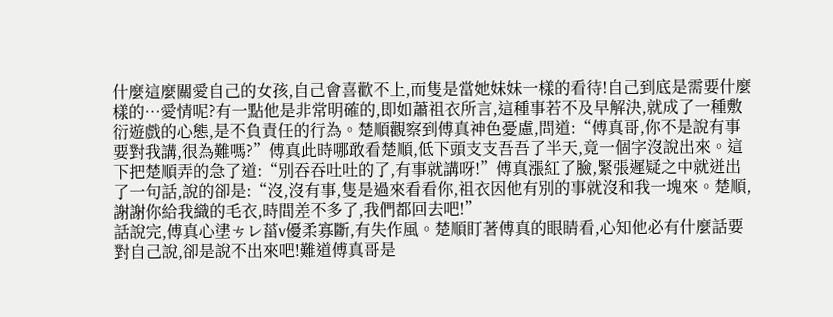什麼這麼關愛自己的女孩,自己會喜歡不上,而隻是當她妹妹一樣的看待!自己到底是需要什麼樣的…愛情呢?有一點他是非常明確的,即如蕭祖衣所言,這種事若不及早解決,就成了一種敷衍遊戲的心態,是不負責任的行為。楚順觀察到傅真神色憂慮,問道:“傅真哥,你不是說有事要對我講,很為難嗎?”傅真此時哪敢看楚順,低下頭支支吾吾了半天,竟一個字沒說出來。這下把楚順弄的急了道:“別吞吞吐吐的了,有事就講呀!”傅真漲紅了臉,緊張遲疑之中就迸出了一句話,說的卻是:“沒,沒有事,隻是過來看看你,祖衣因他有別的事就沒和我一塊來。楚順,謝謝你給我織的毛衣,時間差不多了,我們都回去吧!”
話說完,傅真心堻ㄘレ菑v優柔寡斷,有失作風。楚順盯著傅真的眼睛看,心知他必有什麼話要對自己說,卻是說不出來吧!難道傅真哥是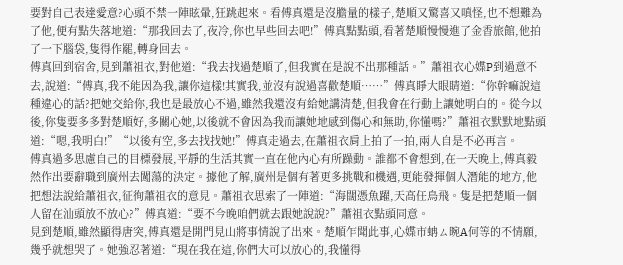要對自己表達愛意?心頭不禁一陣眩暈,狂跳起來。看傅真還是沒膽量的樣子,楚順又驚喜又嗔怪,也不想難為了他,便有點失落地道:“那我回去了,夜冷,你也早些回去吧!”傅真點點頭,看著楚順慢慢進了金香旅館,他拍了一下腦袋,隻得作罷,轉身回去。
傅真回到宿舍,見到蕭祖衣,對他道:“我去找過楚順了,但我實在是說不出那種話。”蕭祖衣心媟P到過意不去,說道:“傅真,我不能因為我,讓你這樣!其實我,並沒有說過喜歡楚順……”傅真睜大眼睛道:“你幹嘛說這種違心的話?把她交給你,我也是最放心不過,雖然我還沒有給她講清楚,但我會在行動上讓她明白的。從今以後,你隻要多多對楚順好,多關心她,以後就不會因為我而讓她地感到傷心和無助,你懂嗎?”蕭祖衣默默地點頭道:“嗯,我明白!”“以後有空,多去找找她!”傅真走過去,在蕭祖衣肩上拍了一拍,兩人自是不必再言。
傅真過多思慮自己的目標發展,平靜的生活其實一直在他內心有所躁動。誰都不會想到,在一天晚上,傅真毅然作出要辭職到廣州去闖蕩的決定。據他了解,廣州是個有著更多挑戰和機遇,更能發揮個人潛能的地方,他把想法說給蕭祖衣,征徇蕭祖衣的意見。蕭祖衣思索了一陣道:“海闊憑魚躍,天高任鳥飛。隻是把楚順一個人留在汕頭放不放心?”傅真道:“要不今晚咱們就去跟她說說?”蕭祖衣點頭同意。
見到楚順,雖然顯得唐突,傅真還是開門見山將事情說了出來。楚順乍聞此事,心媟市蚺ㄙ晼A何等的不情願,幾乎就想哭了。她強忍著道:“現在我在這,你們大可以放心的,我懂得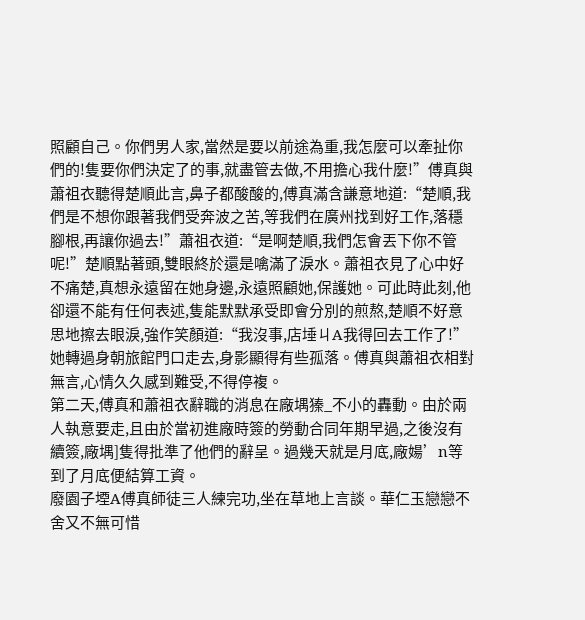照顧自己。你們男人家,當然是要以前途為重,我怎麼可以牽扯你們的!隻要你們決定了的事,就盡管去做,不用擔心我什麼!”傅真與蕭祖衣聽得楚順此言,鼻子都酸酸的,傅真滿含謙意地道:“楚順,我們是不想你跟著我們受奔波之苦,等我們在廣州找到好工作,落穩腳根,再讓你過去!”蕭祖衣道:“是啊楚順,我們怎會丟下你不管呢!”楚順點著頭,雙眼終於還是噙滿了淚水。蕭祖衣見了心中好不痛楚,真想永遠留在她身邊,永遠照顧她,保護她。可此時此刻,他卻還不能有任何表述,隻能默默承受即會分別的煎熬,楚順不好意思地擦去眼淚,強作笑顏道:“我沒事,店埵ㄐA我得回去工作了!”她轉過身朝旅館門口走去,身影顯得有些孤落。傅真與蕭祖衣相對無言,心情久久感到難受,不得停複。
第二天,傅真和蕭祖衣辭職的消息在廠堣獉_不小的轟動。由於兩人執意要走,且由於當初進廠時簽的勞動合同年期早過,之後沒有續簽,廠堣]隻得批準了他們的辭呈。過幾天就是月底,廠婸’n等到了月底便結算工資。
廢園子堙A傅真師徒三人練完功,坐在草地上言談。華仁玉戀戀不舍又不無可惜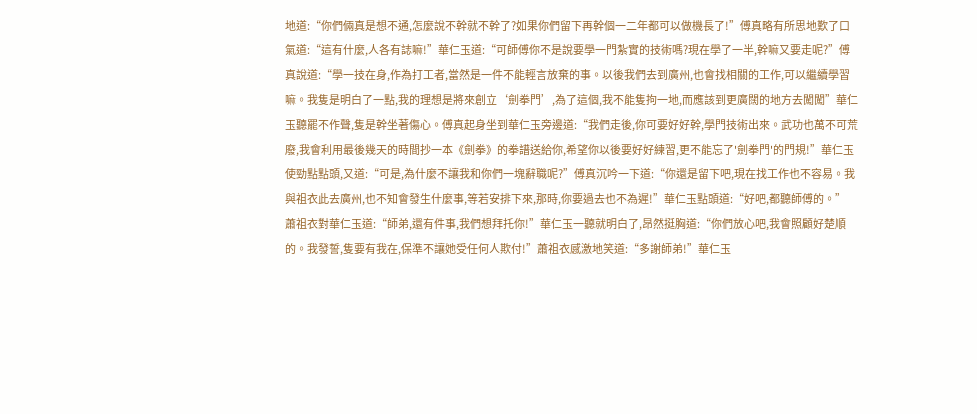地道:“你們倆真是想不通,怎麼說不幹就不幹了?如果你們留下再幹個一二年都可以做機長了!”傅真略有所思地歎了口氣道:“這有什麼,人各有誌嘛!”華仁玉道:“可師傅你不是說要學一門紮實的技術嗎?現在學了一半,幹嘛又要走呢?”傅真說道:“學一技在身,作為打工者,當然是一件不能輕言放棄的事。以後我們去到廣州,也會找相關的工作,可以繼續學習嘛。我隻是明白了一點,我的理想是將來創立‘劍拳門’,為了這個,我不能隻拘一地,而應該到更廣闊的地方去闖闖”華仁玉聽罷不作聲,隻是幹坐著傷心。傅真起身坐到華仁玉旁邊道:“我們走後,你可要好好幹,學門技術出來。武功也萬不可荒廢,我會利用最後幾天的時間抄一本《劍拳》的拳譜送給你,希望你以後要好好練習,更不能忘了'劍拳門'的門規!”華仁玉使勁點點頭,又道:“可是,為什麼不讓我和你們一塊辭職呢?”傅真沉吟一下道:“你還是留下吧,現在找工作也不容易。我與祖衣此去廣州,也不知會發生什麼事,等若安排下來,那時,你要過去也不為遲!”華仁玉點頭道:“好吧,都聽師傅的。”
蕭祖衣對華仁玉道:“師弟,還有件事,我們想拜托你!”華仁玉一聽就明白了,昂然挺胸道:“你們放心吧,我會照顧好楚順的。我發誓,隻要有我在,保準不讓她受任何人欺付!”蕭祖衣感激地笑道:“多謝師弟!”華仁玉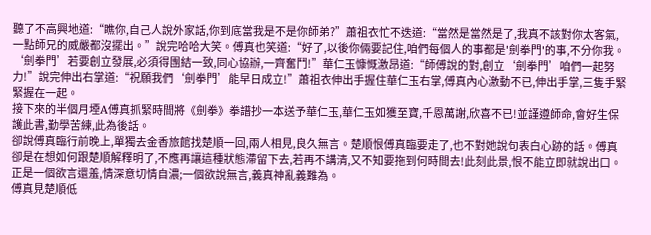聽了不高興地道:“瞧你,自己人說外家話,你到底當我是不是你師弟?”蕭祖衣忙不迭道:“當然是當然是了,我真不該對你太客氣,一點師兄的威嚴都沒擺出。”說完哈哈大笑。傅真也笑道:“好了,以後你倆要記住,咱們每個人的事都是'劍拳門'的事,不分你我。‘劍拳門’若要創立發展,必須得團結一致,同心協辦,一齊奮鬥!”華仁玉慷慨激昂道:“師傅說的對,創立‘劍拳門’咱們一起努力!”說完伸出右掌道:“祝願我們‘劍拳門’能早日成立!”蕭祖衣伸出手握住華仁玉右掌,傅真內心激動不已,伸出手掌,三隻手緊緊握在一起。
接下來的半個月堙A傅真抓緊時間將《劍拳》拳譜抄一本送予華仁玉,華仁玉如獲至寶,千恩萬謝,欣喜不已!並謹遵師命,會好生保護此書,勤學苦練,此為後話。
卻說傅真臨行前晚上,單獨去金香旅館找楚順一回,兩人相見,良久無言。楚順恨傅真臨要走了,也不對她說句表白心跡的話。傅真卻是在想如何跟楚順解釋明了,不應再讓這種狀態滯留下去,若再不講清,又不知要拖到何時間去!此刻此景,恨不能立即就說出口。正是一個欲言還羞,情深意切情自濃;一個欲說無言,義真神亂義難為。
傅真見楚順低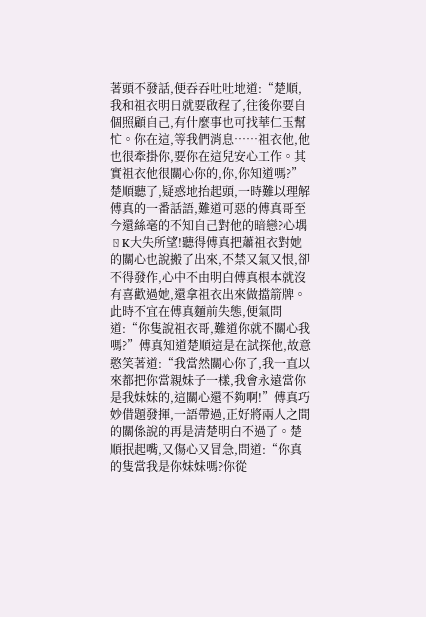著頭不發話,便吞吞吐吐地道:“楚順,我和祖衣明日就要啟程了,往後你要自個照顧自己,有什麼事也可找華仁玉幫忙。你在這,等我們消息……祖衣他,他也很牽掛你,要你在這兒安心工作。其實祖衣他很關心你的,你,你知道嗎?”楚順聽了,疑惑地抬起頭,一時難以理解傅真的一番話語,難道可惡的傅真哥至今還絲毫的不知自己對他的暗戀?心堣ㄖK大失所望!聽得傅真把蕭祖衣對她的關心也說搬了出來,不禁又氣又恨,卻不得發作,心中不由明白傅真根本就沒有喜歡過她,還拿祖衣出來做擋箭牌。此時不宜在傅真麵前失態,便氣問道:“你隻說祖衣哥,難道你就不關心我嗎?”傅真知道楚順這是在試探他,故意憨笑著道:“我當然關心你了,我一直以來都把你當親妹子一樣,我會永遠當你是我妹妹的,這關心還不夠啊!”傅真巧妙借題發揮,一語帶過,正好將兩人之間的關係說的再是清楚明白不過了。楚順抿起嘴,又傷心又冒急,問道:“你真的隻當我是你妹妹嗎?你從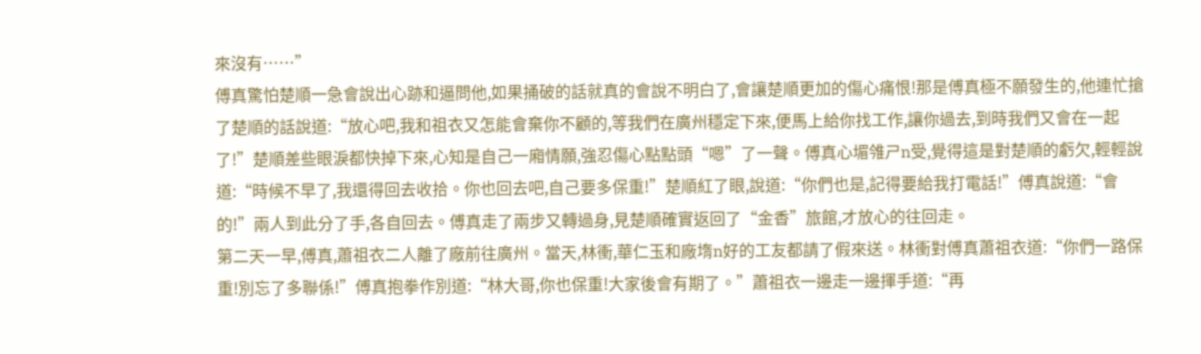來沒有……”
傅真驚怕楚順一急會說出心跡和逼問他,如果捅破的話就真的會說不明白了,會讓楚順更加的傷心痛恨!那是傅真極不願發生的,他連忙搶了楚順的話說道:“放心吧,我和祖衣又怎能會棄你不顧的,等我們在廣州穩定下來,便馬上給你找工作,讓你過去,到時我們又會在一起了!”楚順差些眼淚都快掉下來,心知是自己一廂情願,強忍傷心點點頭“嗯”了一聲。傅真心堳雂ㄕn受,覺得這是對楚順的虧欠,輕輕說道:“時候不早了,我還得回去收拾。你也回去吧,自己要多保重!”楚順紅了眼,說道:“你們也是,記得要給我打電話!”傅真說道:“會的!”兩人到此分了手,各自回去。傅真走了兩步又轉過身,見楚順確實返回了“金香”旅館,才放心的往回走。
第二天一早,傅真,蕭祖衣二人離了廠前往廣州。當天,林衝,華仁玉和廠堶n好的工友都請了假來送。林衝對傅真蕭祖衣道:“你們一路保重!別忘了多聯係!”傅真抱拳作別道:“林大哥,你也保重!大家後會有期了。”蕭祖衣一邊走一邊揮手道:“再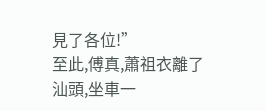見了各位!”
至此,傅真,蕭祖衣離了汕頭,坐車一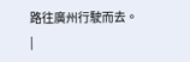路往廣州行駛而去。
|